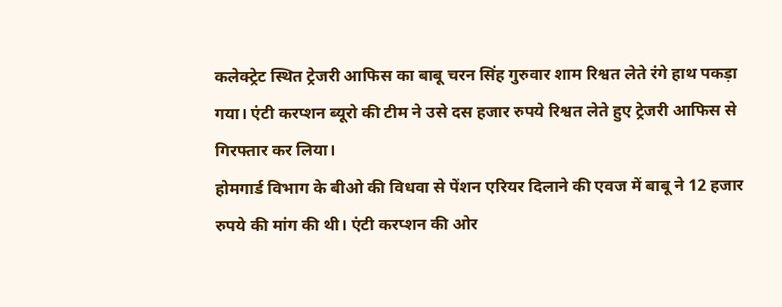कलेक्ट्रेट स्थित ट्रेजरी आफिस का बाबू चरन सिंह गुरुवार शाम रिश्वत लेते रंगे हाथ पकड़ा गया। एंटी करप्शन ब्यूरो की टीम ने उसे दस हजार रुपये रिश्वत लेते हुए ट्रेजरी आफिस से गिरफ्तार कर लिया।
होमगार्ड विभाग के बीओ की विधवा से पेंशन एरियर दिलाने की एवज में बाबू ने 12 हजार रुपये की मांग की थी। एंटी करप्शन की ओर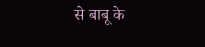से बाबू के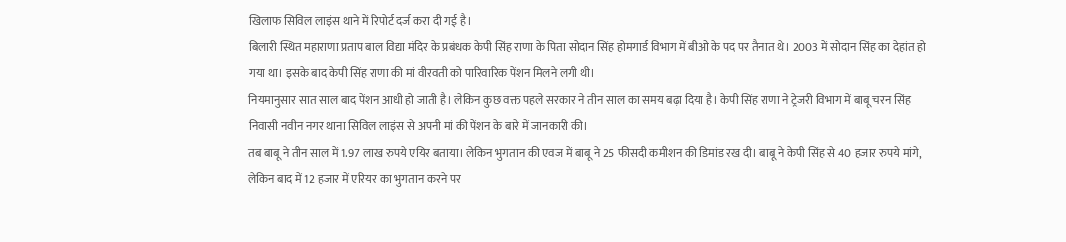खिलाफ सिविल लाइंस थाने में रिपोर्ट दर्ज करा दी गई है।
बिलारी स्थित महाराणा प्रताप बाल विद्या मंदिर के प्रबंधक केपी सिंह राणा के पिता सोदान सिंह होमगार्ड विभाग में बीओ के पद पर तैनात थे। 2003 में सोदान सिंह का देहांत हो गया था। इसके बाद केपी सिंह राणा की मां वीरवती को पारिवारिक पेंशन मिलने लगी थी।
नियमानुसार सात साल बाद पेंशन आधी हो जाती है। लेकिन कुछ वक्त पहले सरकार ने तीन साल का समय बढ़ा दिया है। केपी सिंह राणा ने ट्रेजरी विभाग में बाबू चरन सिंह निवासी नवीन नगर थाना सिविल लाइंस से अपनी मां की पेंशन के बारे में जानकारी की।
तब बाबू ने तीन साल में 1.97 लाख रुपये एयिर बताया। लेकिन भुगतान की एवज में बाबू ने 25 फीसदी कमीशन की डिमांड रख दी। बाबू ने केपी सिंह से 40 हजार रुपये मांगे, लेकिन बाद में 12 हजार में एरियर का भुगतान करने पर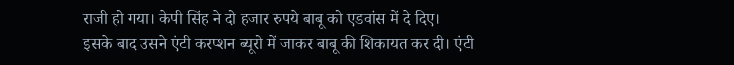राजी हो गया। केपी सिंह ने दो हजार रुपये बाबू को एडवांस में दे दिए।
इसके बाद उसने एंटी करप्शन ब्यूरो में जाकर बाबू की शिकायत कर दी। एंटी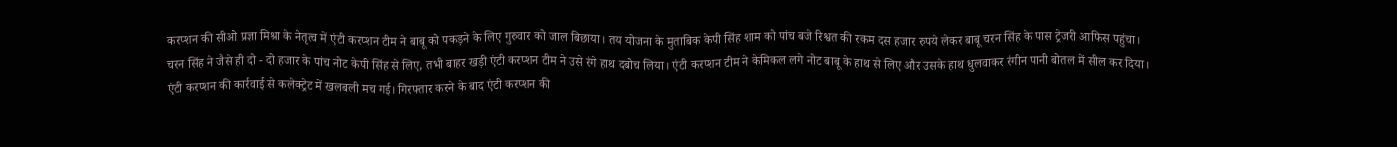करप्शन की सीओ प्रज्ञा मिश्रा के नेतृत्व में एंटी करप्शन टीम ने बाबू को पकड़ने के लिए गुरुवार को जाल बिछाया। तय योजना के मुताबिक केपी सिंह शाम को पांच बजे रिश्वत की रकम दस हजार रुपये लेकर बाबू चरन सिंह के पास ट्रेजरी आफिस पहुंचा।
चरन सिंह ने जैसे ही दो - दो हजार के पांच नोट केपी सिंह से लिए, तभी बाहर खड़ी एंटी करप्शन टीम ने उसे रंगे हाथ दबोच लिया। एंटी करप्शन टीम ने केमिकल लगे नोट बाबू के हाथ से लिए और उसके हाथ धुलवाकर रंगीन पानी बोतल में सील कर दिया।
एंटी करप्शन की कार्रवाई से कलेक्ट्रेट में खलबली मच गई। गिरफ्तार करने के बाद एंटी करप्शन की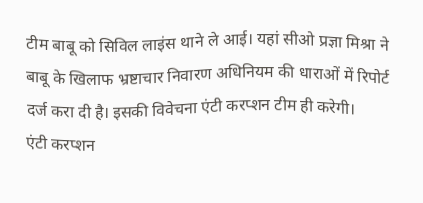टीम बाबू को सिविल लाइंस थाने ले आई। यहां सीओ प्रज्ञा मिश्रा ने बाबू के खिलाफ भ्रष्टाचार निवारण अधिनियम की धाराओं में रिपोर्ट दर्ज करा दी है। इसकी विवेचना एंटी करप्शन टीम ही करेगी।
एंटी करप्शन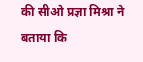की सीओ प्रज्ञा मिश्रा ने बताया कि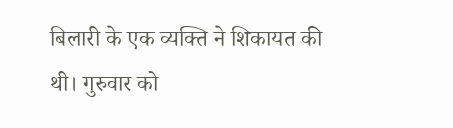बिलारी के एक व्यक्ति ने शिकायत की थी। गुरुवार को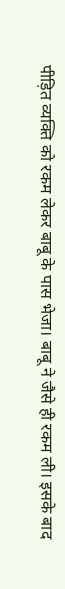पीड़ित व्यक्ति को रकम लेकर बाबू के पास भेजा। बाबू ने जैसे ही रकम ली। इसके बाद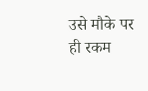उसे मौके पर ही रकम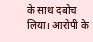के साथ दबोच लिया। आरोपी के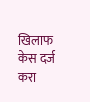खिलाफ केस दर्ज करा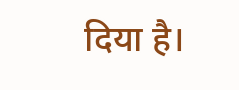दिया है।